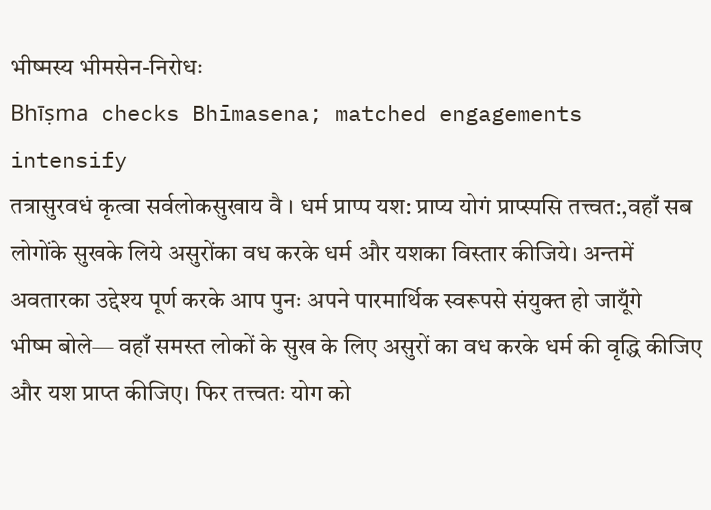भीष्मस्य भीमसेन-निरोधः
Bhīṣma checks Bhīmasena; matched engagements intensify
तत्रासुरवधं कृत्वा सर्वलोकसुखाय वै । धर्म प्राप्प यश: प्राप्य योगं प्राप्स्पसि तत्त्वत:,वहाँ सब लोगोंके सुखके लिये असुरोंका वध करके धर्म और यशका विस्तार कीजिये। अन्तमें अवतारका उद्देश्य पूर्ण करके आप पुनः अपने पारमार्थिक स्वरूपसे संयुक्त हो जायूँगे
भीष्म बोले— वहाँ समस्त लोकों के सुख के लिए असुरों का वध करके धर्म की वृद्धि कीजिए और यश प्राप्त कीजिए। फिर तत्त्वतः योग को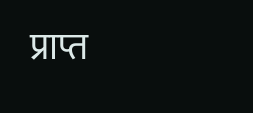प्राप्त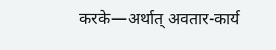करके—अर्थात् अवतार-कार्य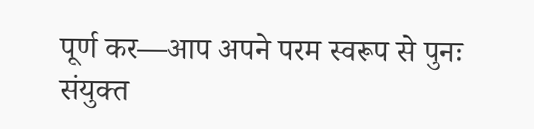पूर्ण कर—आप अपने परम स्वरूप से पुनः संयुक्त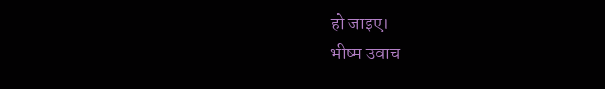हो जाइए।
भीष्म उवाच